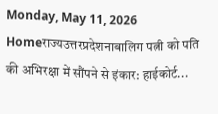Monday, May 11, 2026
Homeराज्यउत्तरप्रदेशनाबालिग पत्नी को पति की अभिरक्षा में सौंपने से इंकार: हाईकोर्ट...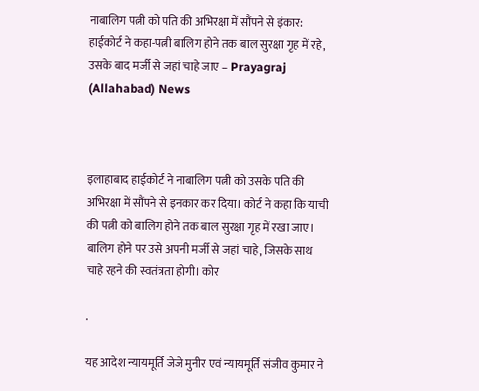नाबालिग पत्नी को पति की अभिरक्षा में सौंपने से इंकार: हाईकोर्ट ने कहा-पत्नी बालिग होने तक बाल सुरक्षा गृह में रहे, उसके बाद मर्जी से जहां चाहे जाए – Prayagraj (Allahabad) News



इलाहाबाद हाईकोर्ट ने नाबालिग पत्नी को उसके पति की अभिरक्षा में सौंपने से इनकार कर दिया। कोर्ट ने कहा कि याची की पत्नी को बालिग होने तक बाल सुरक्षा गृह में रखा जाए। बालिग होने पर उसे अपनी मर्जी से जहां चाहे, जिसके साथ चाहे रहने की स्वतंत्रता होगी। कोर

.

यह आदेश न्यायमूर्ति जेजे मुनीर एवं न्यायमूर्ति संजीव कुमार ने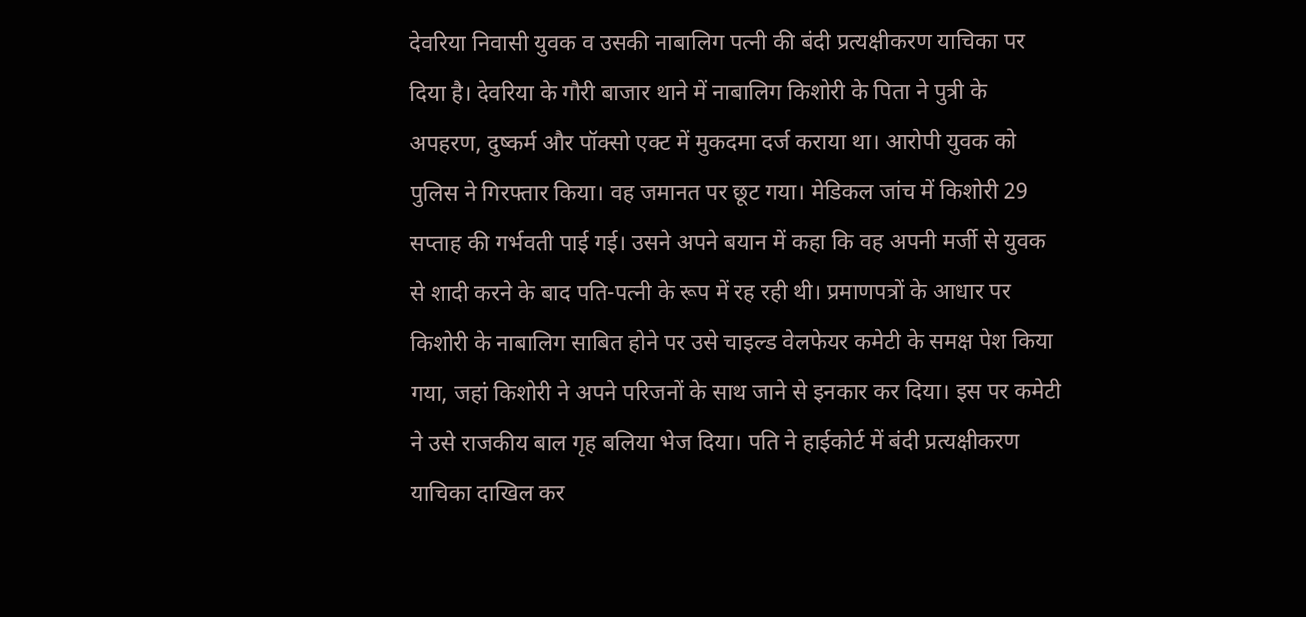देवरिया निवासी युवक व उसकी नाबालिग पत्नी की बंदी प्रत्यक्षीकरण याचिका पर दिया है। देवरिया के गौरी बाजार थाने में नाबालिग किशोरी के पिता ने पुत्री के अपहरण, दुष्कर्म और पॉक्सो एक्ट में मुकदमा दर्ज कराया था। आरोपी युवक को पुलिस ने गिरफ्तार किया। वह जमानत पर छूट गया। मेडिकल जांच में किशोरी 29 सप्ताह की गर्भवती पाई गई। उसने अपने बयान में कहा कि वह अपनी मर्जी से युवक से शादी करने के बाद पति-पत्नी के रूप में रह रही थी। प्रमाणपत्रों के आधार पर किशोरी के नाबालिग साबित होने पर उसे चाइल्ड वेलफेयर कमेटी के समक्ष पेश किया गया, जहां किशोरी ने अपने परिजनों के साथ जाने से इनकार कर दिया। इस पर कमेटी ने उसे राजकीय बाल गृह बलिया भेज दिया। पति ने हाईकोर्ट में बंदी प्रत्यक्षीकरण याचिका दाखिल कर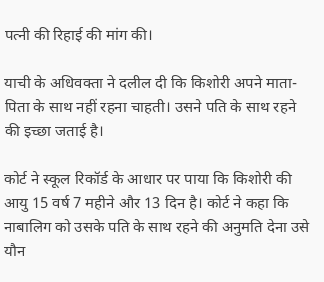पत्नी की रिहाई की मांग की।

याची के अधिवक्ता ने दलील दी कि किशोरी अपने माता-पिता के साथ नहीं रहना चाहती। उसने पति के साथ रहने की इच्छा जताई है।

कोर्ट ने स्कूल रिकॉर्ड के आधार पर पाया कि किशोरी की आयु 15 वर्ष 7 महीने और 13 दिन है। कोर्ट ने कहा कि नाबालिग को उसके पति के साथ रहने की अनुमति देना उसे यौन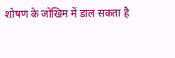शोषण के जोखिम में डाल सकता है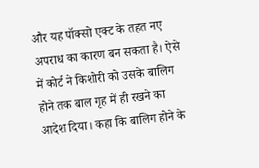और यह पॉक्सो एक्ट के तहत नए अपराध का कारण बन सकता है। ऐसे में कोर्ट ने किशोरी को उसके बालिग होने तक बाल गृह में ही रखने का आदेश दिया। कहा कि बालिग होने के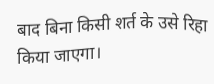बाद बिना किसी शर्त के उसे रिहा किया जाएगा।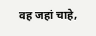वह जहां चाहे,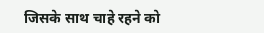जिसके साथ चाहे रहने को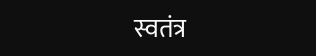स्वतंत्र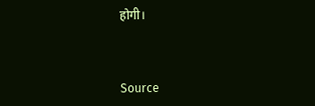होगी।



Source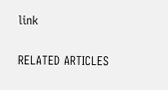link

RELATED ARTICLES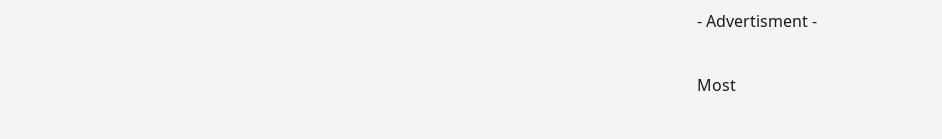- Advertisment -

Most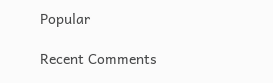Popular

Recent Comments